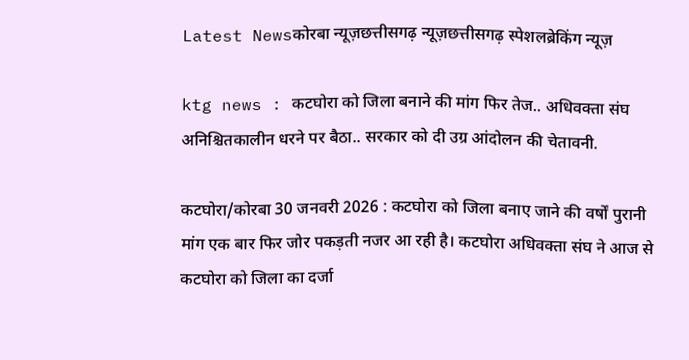Latest Newsकोरबा न्यूज़छत्तीसगढ़ न्यूज़छत्तीसगढ़ स्पेशलब्रेकिंग न्यूज़

ktg news : कटघोरा को जिला बनाने की मांग फिर तेज.. अधिवक्ता संघ अनिश्चितकालीन धरने पर बैठा.. सरकार को दी उग्र आंदोलन की चेतावनी.

कटघोरा/कोरबा 30 जनवरी 2026 : कटघोरा को जिला बनाए जाने की वर्षों पुरानी मांग एक बार फिर जोर पकड़ती नजर आ रही है। कटघोरा अधिवक्ता संघ ने आज से कटघोरा को जिला का दर्जा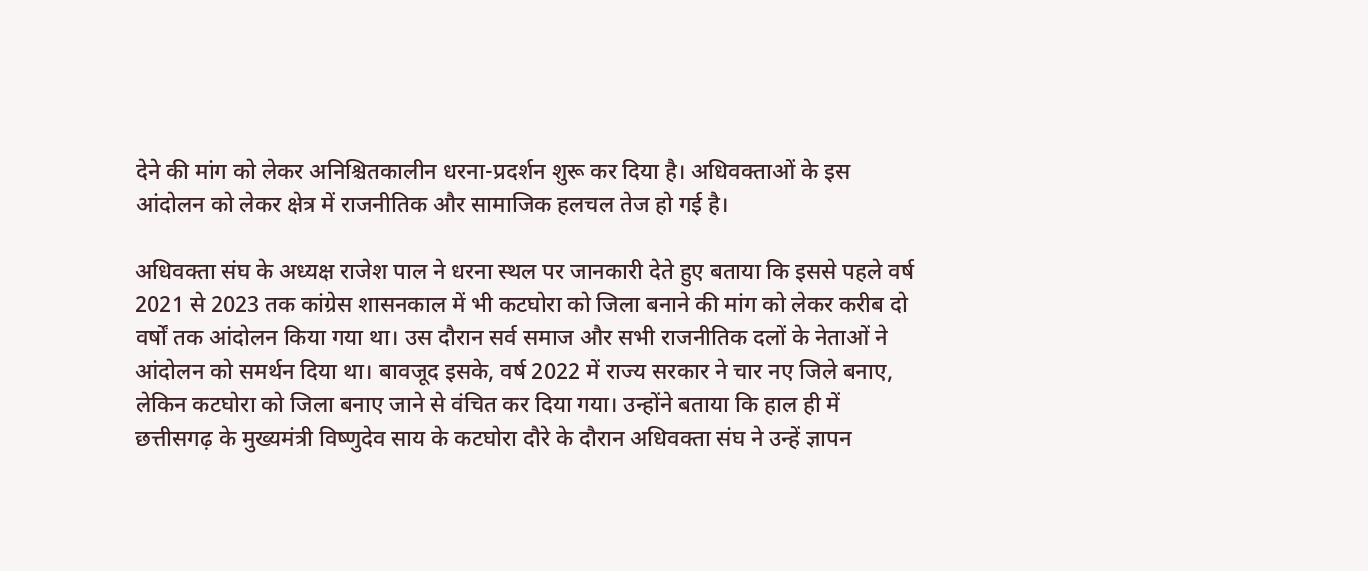देने की मांग को लेकर अनिश्चितकालीन धरना-प्रदर्शन शुरू कर दिया है। अधिवक्ताओं के इस आंदोलन को लेकर क्षेत्र में राजनीतिक और सामाजिक हलचल तेज हो गई है।

अधिवक्ता संघ के अध्यक्ष राजेश पाल ने धरना स्थल पर जानकारी देते हुए बताया कि इससे पहले वर्ष 2021 से 2023 तक कांग्रेस शासनकाल में भी कटघोरा को जिला बनाने की मांग को लेकर करीब दो वर्षों तक आंदोलन किया गया था। उस दौरान सर्व समाज और सभी राजनीतिक दलों के नेताओं ने आंदोलन को समर्थन दिया था। बावजूद इसके, वर्ष 2022 में राज्य सरकार ने चार नए जिले बनाए, लेकिन कटघोरा को जिला बनाए जाने से वंचित कर दिया गया। उन्होंने बताया कि हाल ही में छत्तीसगढ़ के मुख्यमंत्री विष्णुदेव साय के कटघोरा दौरे के दौरान अधिवक्ता संघ ने उन्हें ज्ञापन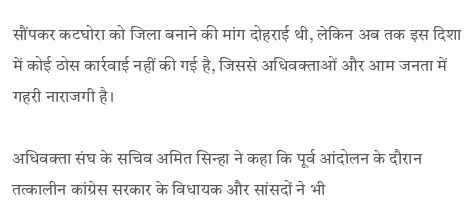सौंपकर कटघोरा को जिला बनाने की मांग दोहराई थी, लेकिन अब तक इस दिशा में कोई ठोस कार्रवाई नहीं की गई है, जिससे अधिवक्ताओं और आम जनता में गहरी नाराजगी है।

अधिवक्ता संघ के सचिव अमित सिन्हा ने कहा कि पूर्व आंदोलन के दौरान तत्कालीन कांग्रेस सरकार के विधायक और सांसदों ने भी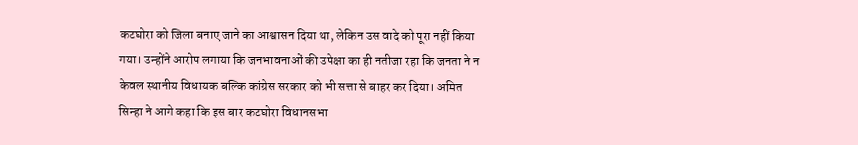कटघोरा को जिला बनाए जाने का आश्वासन दिया था, लेकिन उस वादे को पूरा नहीं किया गया। उन्होंने आरोप लगाया कि जनभावनाओं की उपेक्षा का ही नतीजा रहा कि जनता ने न केवल स्थानीय विधायक बल्कि कांग्रेस सरकार को भी सत्ता से बाहर कर दिया। अमित सिन्हा ने आगे कहा कि इस बार कटघोरा विधानसभा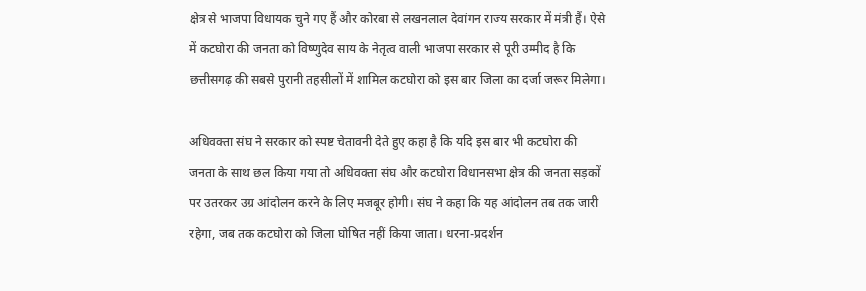क्षेत्र से भाजपा विधायक चुने गए हैं और कोरबा से लखनलाल देवांगन राज्य सरकार में मंत्री हैं। ऐसे में कटघोरा की जनता को विष्णुदेव साय के नेतृत्व वाली भाजपा सरकार से पूरी उम्मीद है कि छत्तीसगढ़ की सबसे पुरानी तहसीलों में शामिल कटघोरा को इस बार जिला का दर्जा जरूर मिलेगा।

अधिवक्ता संघ ने सरकार को स्पष्ट चेतावनी देते हुए कहा है कि यदि इस बार भी कटघोरा की जनता के साथ छल किया गया तो अधिवक्ता संघ और कटघोरा विधानसभा क्षेत्र की जनता सड़कों पर उतरकर उग्र आंदोलन करने के लिए मजबूर होगी। संघ ने कहा कि यह आंदोलन तब तक जारी रहेगा, जब तक कटघोरा को जिला घोषित नहीं किया जाता। धरना-प्रदर्शन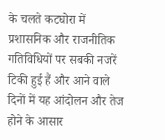के चलते कटघोरा में प्रशासनिक और राजनीतिक गतिविधियों पर सबकी नजरें टिकी हुई हैं और आने वाले दिनों में यह आंदोलन और तेज होने के आसार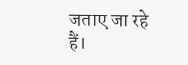जताए जा रहे हैं।